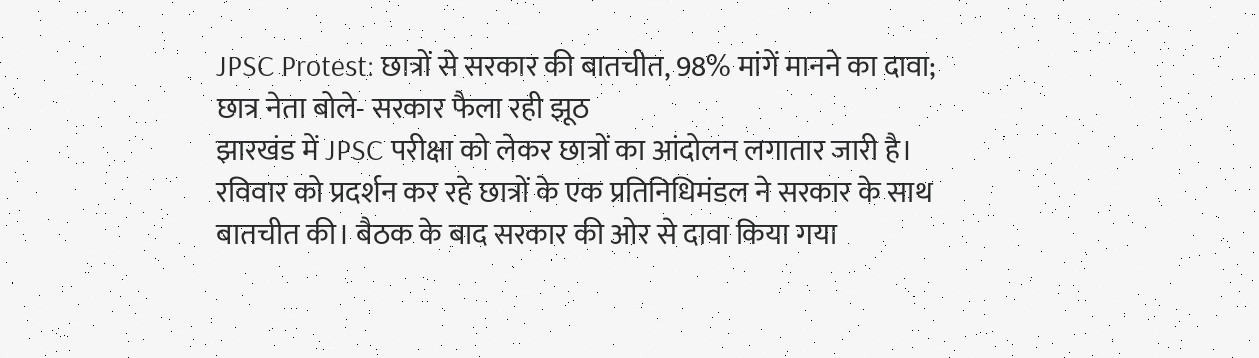JPSC Protest: छात्रों से सरकार की बातचीत, 98% मांगें मानने का दावा; छात्र नेता बोले- सरकार फैला रही झूठ
झारखंड में JPSC परीक्षा को लेकर छात्रों का आंदोलन लगातार जारी है। रविवार को प्रदर्शन कर रहे छात्रों के एक प्रतिनिधिमंडल ने सरकार के साथ बातचीत की। बैठक के बाद सरकार की ओर से दावा किया गया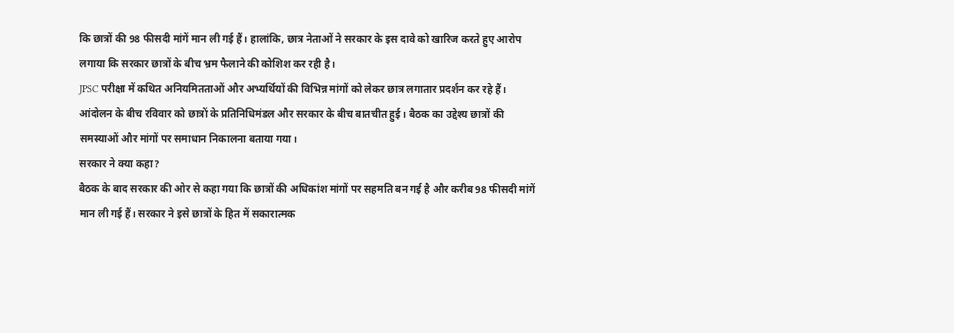कि छात्रों की 98 फीसदी मांगें मान ली गई हैं। हालांकि, छात्र नेताओं ने सरकार के इस दावे को खारिज करते हुए आरोप लगाया कि सरकार छात्रों के बीच भ्रम फैलाने की कोशिश कर रही है।
JPSC परीक्षा में कथित अनियमितताओं और अभ्यर्थियों की विभिन्न मांगों को लेकर छात्र लगातार प्रदर्शन कर रहे हैं। आंदोलन के बीच रविवार को छात्रों के प्रतिनिधिमंडल और सरकार के बीच बातचीत हुई। बैठक का उद्देश्य छात्रों की समस्याओं और मांगों पर समाधान निकालना बताया गया।
सरकार ने क्या कहा?
बैठक के बाद सरकार की ओर से कहा गया कि छात्रों की अधिकांश मांगों पर सहमति बन गई है और करीब 98 फीसदी मांगें मान ली गई हैं। सरकार ने इसे छात्रों के हित में सकारात्मक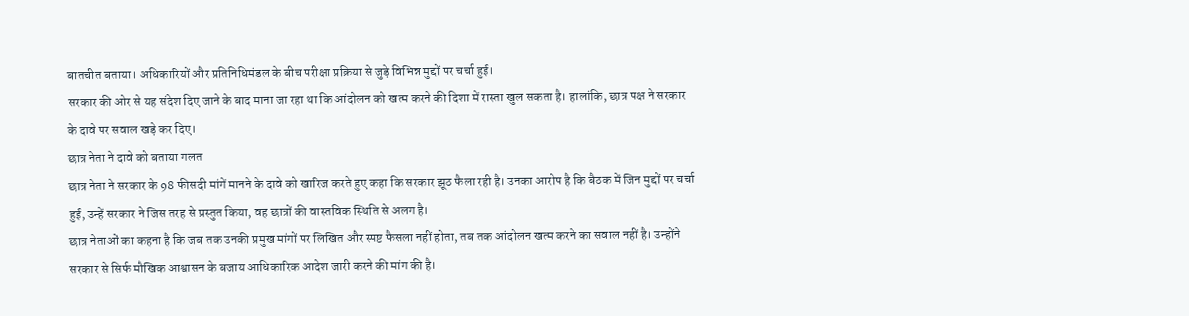बातचीत बताया। अधिकारियों और प्रतिनिधिमंडल के बीच परीक्षा प्रक्रिया से जुड़े विभिन्न मुद्दों पर चर्चा हुई।
सरकार की ओर से यह संदेश दिए जाने के बाद माना जा रहा था कि आंदोलन को खत्म करने की दिशा में रास्ता खुल सकता है। हालांकि, छात्र पक्ष ने सरकार के दावे पर सवाल खड़े कर दिए।
छात्र नेता ने दावे को बताया गलत
छात्र नेता ने सरकार के 98 फीसदी मांगें मानने के दावे को खारिज करते हुए कहा कि सरकार झूठ फैला रही है। उनका आरोप है कि बैठक में जिन मुद्दों पर चर्चा हुई, उन्हें सरकार ने जिस तरह से प्रस्तुत किया, वह छात्रों की वास्तविक स्थिति से अलग है।
छात्र नेताओं का कहना है कि जब तक उनकी प्रमुख मांगों पर लिखित और स्पष्ट फैसला नहीं होता, तब तक आंदोलन खत्म करने का सवाल नहीं है। उन्होंने सरकार से सिर्फ मौखिक आश्वासन के बजाय आधिकारिक आदेश जारी करने की मांग की है।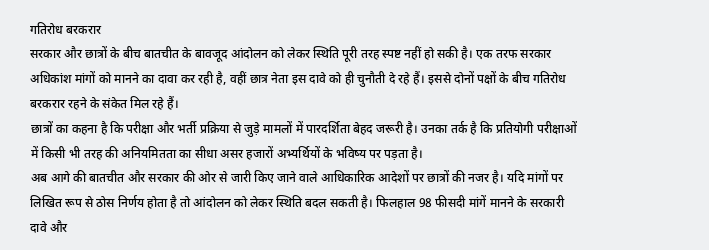गतिरोध बरकरार
सरकार और छात्रों के बीच बातचीत के बावजूद आंदोलन को लेकर स्थिति पूरी तरह स्पष्ट नहीं हो सकी है। एक तरफ सरकार अधिकांश मांगों को मानने का दावा कर रही है, वहीं छात्र नेता इस दावे को ही चुनौती दे रहे हैं। इससे दोनों पक्षों के बीच गतिरोध बरकरार रहने के संकेत मिल रहे हैं।
छात्रों का कहना है कि परीक्षा और भर्ती प्रक्रिया से जुड़े मामलों में पारदर्शिता बेहद जरूरी है। उनका तर्क है कि प्रतियोगी परीक्षाओं में किसी भी तरह की अनियमितता का सीधा असर हजारों अभ्यर्थियों के भविष्य पर पड़ता है।
अब आगे की बातचीत और सरकार की ओर से जारी किए जाने वाले आधिकारिक आदेशों पर छात्रों की नजर है। यदि मांगों पर लिखित रूप से ठोस निर्णय होता है तो आंदोलन को लेकर स्थिति बदल सकती है। फिलहाल 98 फीसदी मांगें मानने के सरकारी दावे और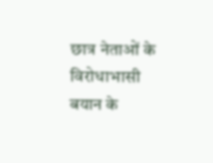छात्र नेताओं के विरोधाभासी बयान के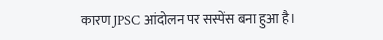कारण JPSC आंदोलन पर सस्पेंस बना हुआ है।